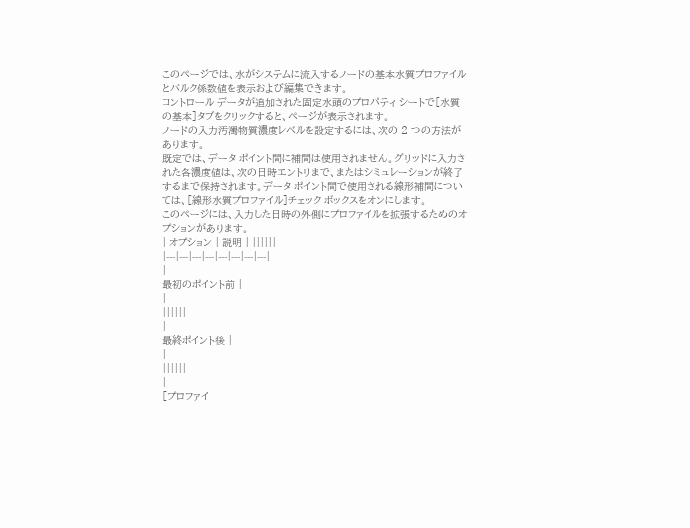このページでは、水がシステムに流入するノードの基本水質プロファイルとバルク係数値を表示および編集できます。
コントロール データが追加された固定水頭のプロパティ シートで[水質の基本]タブをクリックすると、ページが表示されます。
ノードの入力汚濁物質濃度レベルを設定するには、次の 2 つの方法があります。
既定では、データ ポイント間に補間は使用されません。グリッドに入力された各濃度値は、次の日時エントリまで、またはシミュレーションが終了するまで保持されます。データ ポイント間で使用される線形補間については、[線形水質プロファイル]チェック ボックスをオンにします。
このページには、入力した日時の外側にプロファイルを拡張するためのオプションがあります。
| オプション | 説明 | ||||||
|---|---|---|---|---|---|---|---|
|
最初のポイント前 |
|
||||||
|
最終ポイント後 |
|
||||||
|
[プロファイ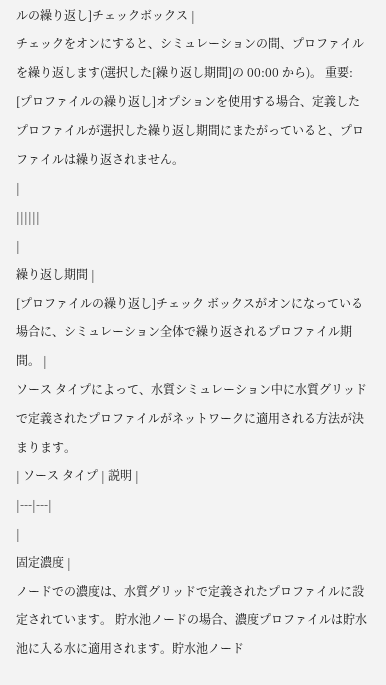ルの繰り返し]チェックボックス |
チェックをオンにすると、シミュレーションの間、プロファイルを繰り返します(選択した[繰り返し期間]の 00:00 から)。 重要: [プロファイルの繰り返し]オプションを使用する場合、定義したプロファイルが選択した繰り返し期間にまたがっていると、プロファイルは繰り返されません。
|
||||||
|
繰り返し期間 |
[プロファイルの繰り返し]チェック ボックスがオンになっている場合に、シミュレーション全体で繰り返されるプロファイル期間。 |
ソース タイプによって、水質シミュレーション中に水質グリッドで定義されたプロファイルがネットワークに適用される方法が決まります。
| ソース タイプ | 説明 |
|---|---|
|
固定濃度 |
ノードでの濃度は、水質グリッドで定義されたプロファイルに設定されています。 貯水池ノードの場合、濃度プロファイルは貯水池に入る水に適用されます。貯水池ノード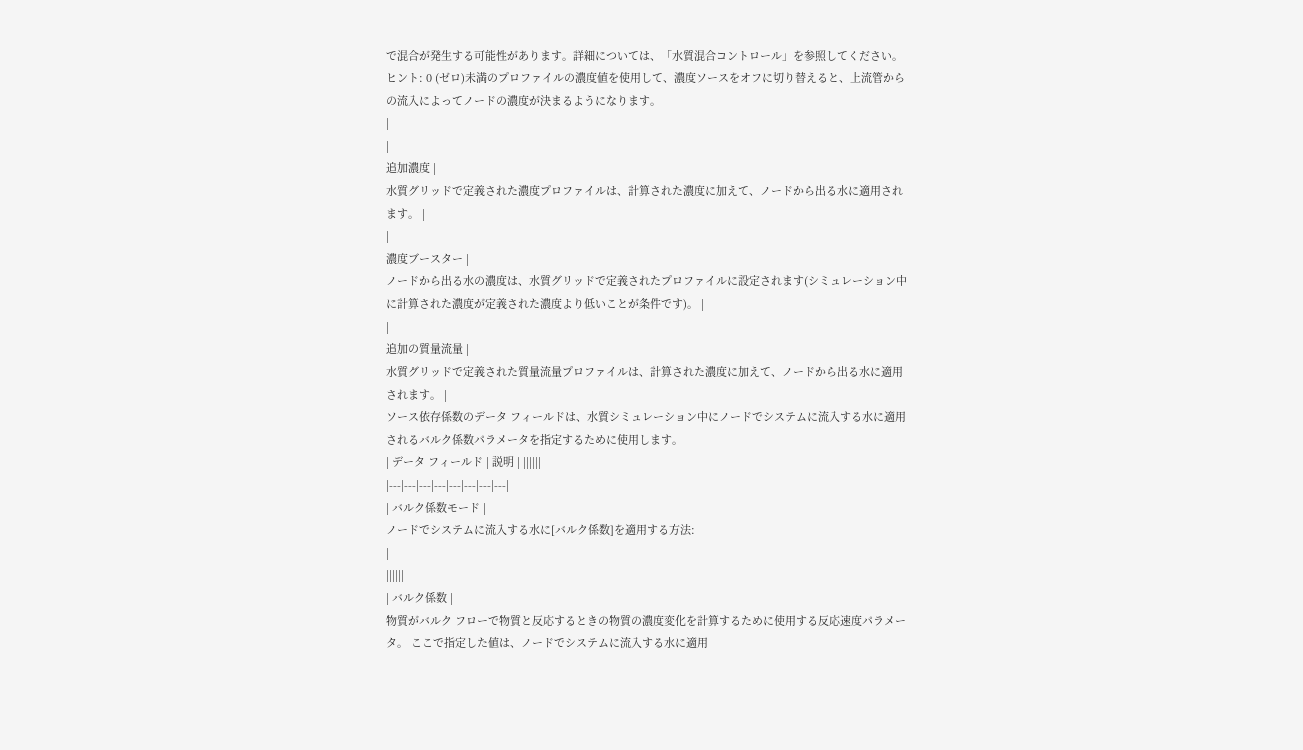で混合が発生する可能性があります。詳細については、「水質混合コントロール」を参照してください。 ヒント: 0 (ゼロ)未満のプロファイルの濃度値を使用して、濃度ソースをオフに切り替えると、上流管からの流入によってノードの濃度が決まるようになります。
|
|
追加濃度 |
水質グリッドで定義された濃度プロファイルは、計算された濃度に加えて、ノードから出る水に適用されます。 |
|
濃度ブースター |
ノードから出る水の濃度は、水質グリッドで定義されたプロファイルに設定されます(シミュレーション中に計算された濃度が定義された濃度より低いことが条件です)。 |
|
追加の質量流量 |
水質グリッドで定義された質量流量プロファイルは、計算された濃度に加えて、ノードから出る水に適用されます。 |
ソース依存係数のデータ フィールドは、水質シミュレーション中にノードでシステムに流入する水に適用されるバルク係数パラメータを指定するために使用します。
| データ フィールド | 説明 | ||||||
|---|---|---|---|---|---|---|---|
| バルク係数モード |
ノードでシステムに流入する水に[バルク係数]を適用する方法:
|
||||||
| バルク係数 |
物質がバルク フローで物質と反応するときの物質の濃度変化を計算するために使用する反応速度パラメータ。 ここで指定した値は、ノードでシステムに流入する水に適用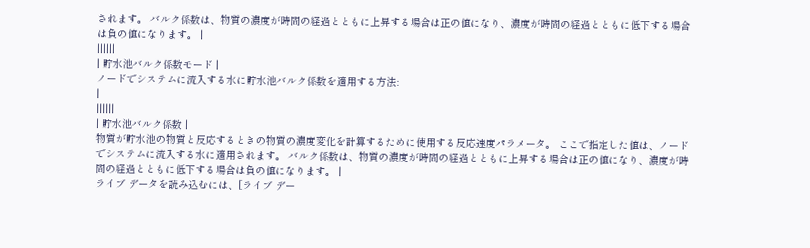されます。 バルク係数は、物質の濃度が時間の経過とともに上昇する場合は正の値になり、濃度が時間の経過とともに低下する場合は負の値になります。 |
||||||
| 貯水池バルク係数モード |
ノードでシステムに流入する水に貯水池バルク係数を適用する方法:
|
||||||
| 貯水池バルク係数 |
物質が貯水池の物質と反応するときの物質の濃度変化を計算するために使用する反応速度パラメータ。 ここで指定した値は、ノードでシステムに流入する水に適用されます。 バルク係数は、物質の濃度が時間の経過とともに上昇する場合は正の値になり、濃度が時間の経過とともに低下する場合は負の値になります。 |
ライブ データを読み込むには、[ライブ デー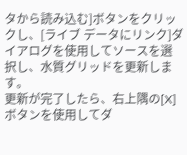タから読み込む]ボタンをクリックし、[ライブ データにリンク]ダイアログを使用してソースを選択し、水質グリッドを更新します。
更新が完了したら、右上隅の[X]ボタンを使用してダ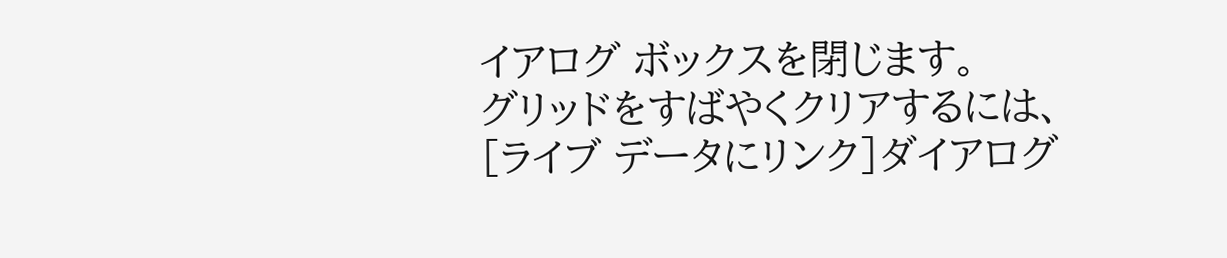イアログ ボックスを閉じます。
グリッドをすばやくクリアするには、[ライブ データにリンク]ダイアログ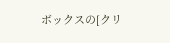ボックスの[クリ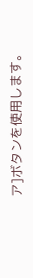ア]ボタンを使用します。